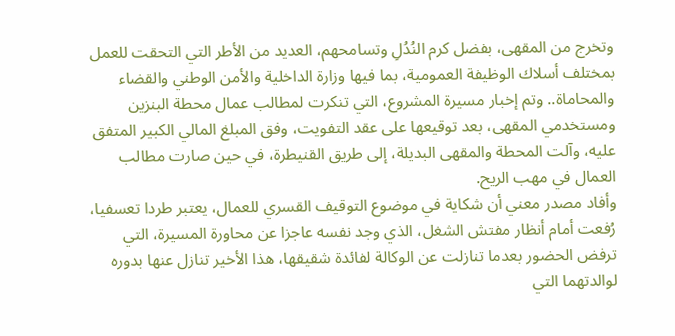وتخرج من المقهى، بفضل كرم النُدُلِ وتسامحهم، العديد من الأطر التي التحقت للعمل بمختلف أسلاك الوظيفة العمومية، بما فيها وزارة الداخلية والأمن الوطني والقضاء والمحاماة.. وتم إخبار مسيرة المشروع، التي تنكرت لمطالب عمال محطة البنزين ومستخدمي المقهى، بعد توقيعها على عقد التفويت، وفق المبلغ المالي الكبير المتفق عليه، وآلت المحطة والمقهى البديلة، إلى طريق القنيطرة، في حين صارت مطالب العمال في مهب الريح.
وأفاد مصدر معني أن شكاية في موضوع التوقيف القسري للعمال، يعتبر طردا تعسفيا، رُفعت أمام أنظار مفتش الشغل، الذي وجد نفسه عاجزا عن محاورة المسيرة، التي ترفض الحضور بعدما تنازلت عن الوكالة لفائدة شقيقها، هذا الأخير تنازل عنها بدوره لوالدتهما التي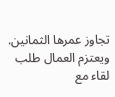تجاوز عمرها الثمانين.
ويعتزم العمال طلب لقاء مع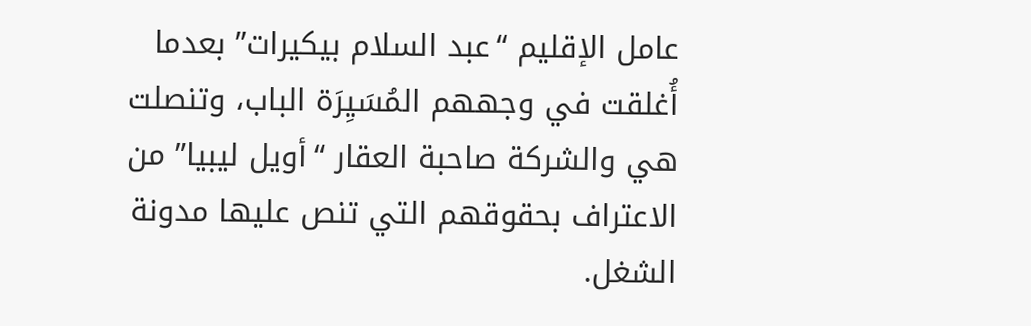عامل الإقليم “عبد السلام بيكيرات” بعدما أُغلقت في وجههم المُسَيِرَة الباب، وتنصلت هي والشركة صاحبة العقار “أويل ليبيا” من الاعتراف بحقوقهم التي تنص عليها مدونة الشغل.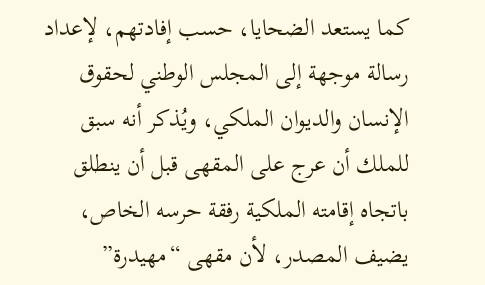كما يستعد الضحايا، حسب إفادتهم، لإعداد رسالة موجهة إلى المجلس الوطني لحقوق الإنسان والديوان الملكي، ويُذكر أنه سبق للملك أن عرج على المقهى قبل أن ينطلق باتجاه إقامته الملكية رفقة حرسه الخاص، يضيف المصدر، لأن مقهى “مهيدرة”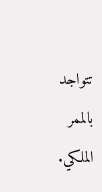تتواجد بالممر الملكي.